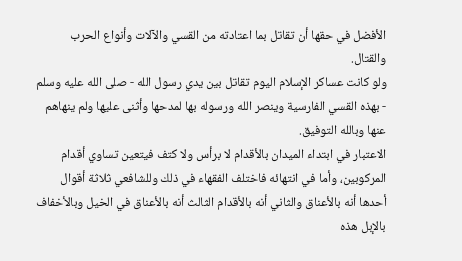الأفضل في حقها أن تقاتل بما اعتادته من القسي والآلات وأنواع الحرب والقتال.
ولو كانت عساكر الإسلام اليوم تقاتل بين يدي رسول الله - صلى الله عليه وسلم - بهذه القسي الفارسية وينصر الله ورسوله بها لمدحها وأثنى عليها ولم ينهاهم عنها وبالله التوفيق.
الاعتبار في ابتداء الميدان بالأقدام لا برأس ولا كتف فيتعين تساوي أقدام المركوبين، وأما في انتهائه فاختلف الفقهاء في ذلك وللشافعي ثلاثة أقوال أحدها أنه بالأعناق والثاني أنه بالأقدام الثالث أنه بالأعناق في الخيل وبالأخفاف بالإبل هذه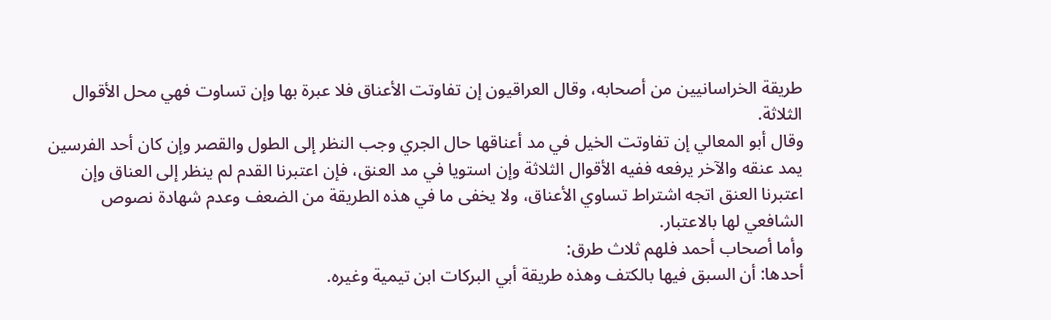طريقة الخراسانيين من أصحابه، وقال العراقيون إن تفاوتت الأعناق فلا عبرة بها وإن تساوت فهي محل الأقوال الثلاثة.
وقال أبو المعالي إن تفاوتت الخيل في مد أعناقها حال الجري وجب النظر إلى الطول والقصر وإن كان أحد الفرسين يمد عنقه والآخر يرفعه ففيه الأقوال الثلاثة وإن استويا في مد العنق، فإن اعتبرنا القدم لم ينظر إلى العناق وإن اعتبرنا العنق اتجه اشتراط تساوي الأعناق، ولا يخفى ما في هذه الطريقة من الضعف وعدم شهادة نصوص الشافعي لها بالاعتبار.
وأما أصحاب أحمد فلهم ثلاث طرق:
أحدها: أن السبق فيها بالكتف وهذه طريقة أبي البركات ابن تيمية وغيره.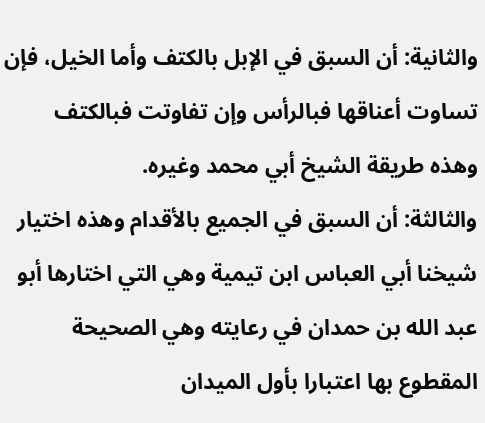والثانية: أن السبق في الإبل بالكتف وأما الخيل، فإن تساوت أعناقها فبالرأس وإن تفاوتت فبالكتف وهذه طريقة الشيخ أبي محمد وغيره.
والثالثة: أن السبق في الجميع بالأقدام وهذه اختيار شيخنا أبي العباس ابن تيمية وهي التي اختارها أبو عبد الله بن حمدان في رعايته وهي الصحيحة المقطوع بها اعتبارا بأول الميدان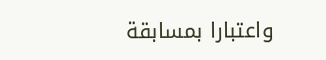واعتبارا بمسابقة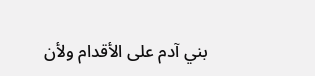بني آدم على الأقدام ولأن